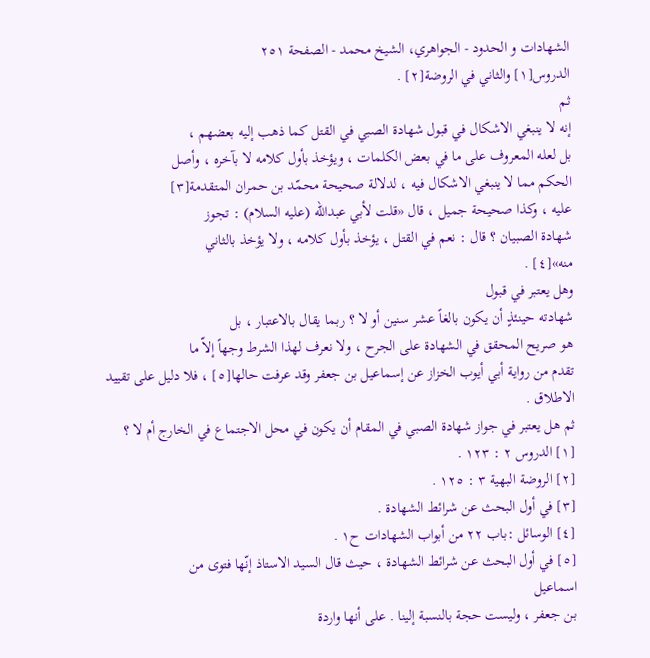الشهادات و الحدود - الجواهري، الشيخ محمد - الصفحة ٢٥١
الدروس[١] والثاني في الروضة[٢] .
ثم
إنه لا ينبغي الاشكال في قبول شهادة الصبي في القتل كما ذهب إليه بعضهم ،
بل لعله المعروف على ما في بعض الكلمات ، ويؤخذ بأول كلامه لا بآخره ، وأصل
الحكم مما لا ينبغي الاشكال فيه ، لدلالة صحيحة محمّد بن حمران المتقدمة[٣]
عليه ، وكذا صحيحة جميل ، قال «قلت لأبي عبداللّه (عليه السلام) : تجوز
شهادة الصبيان ؟ قال : نعم في القتل ، يؤخذ بأول كلامه ، ولا يؤخذ بالثاني
منه»[٤] .
وهل يعتبر في قبول
شهادته حينئذٍ أن يكون بالغاً عشر سنين أو لا ؟ ربما يقال بالاعتبار ، بل
هو صريح المحقق في الشهادة على الجرح ، ولا نعرف لهذا الشرط وجهاً إلاّ ما
تقدم من رواية أبي أيوب الخزاز عن إسماعيل بن جعفر وقد عرفت حالها[٥] ، فلا دليل على تقييد الاطلاق .
ثم هل يعتبر في جواز شهادة الصبي في المقام أن يكون في محل الاجتماع في الخارج أم لا ؟
[١] الدروس ٢ : ١٢٣ .
[٢] الروضة البهية ٣ : ١٢٥ .
[٣] في أول البحث عن شرائط الشهادة .
[٤] الوسائل :باب ٢٢ من أبواب الشهادات ح١ .
[٥] في أول البحث عن شرائط الشهادة ، حيث قال السيد الاستاذ إنّها فتوى من
اسماعيل
بن جعفر ، وليست حجة بالنسبة إلينا . على أنها واردة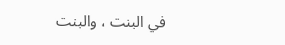في البنت ، والبنت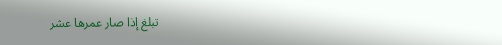تبلغ إذا صار عمرها عشر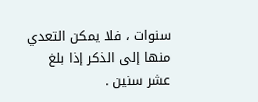سنوات ، فلا يمكن التعدي منها إلى الذكر إذا بلغ
عشر سنين .